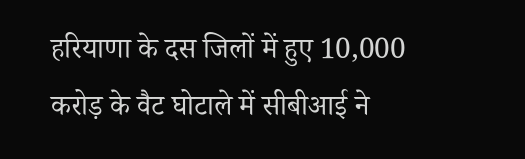हरियाणा के दस जिलों में हुए 10,000 करोड़ के वैट घोटाले में सीबीआई ने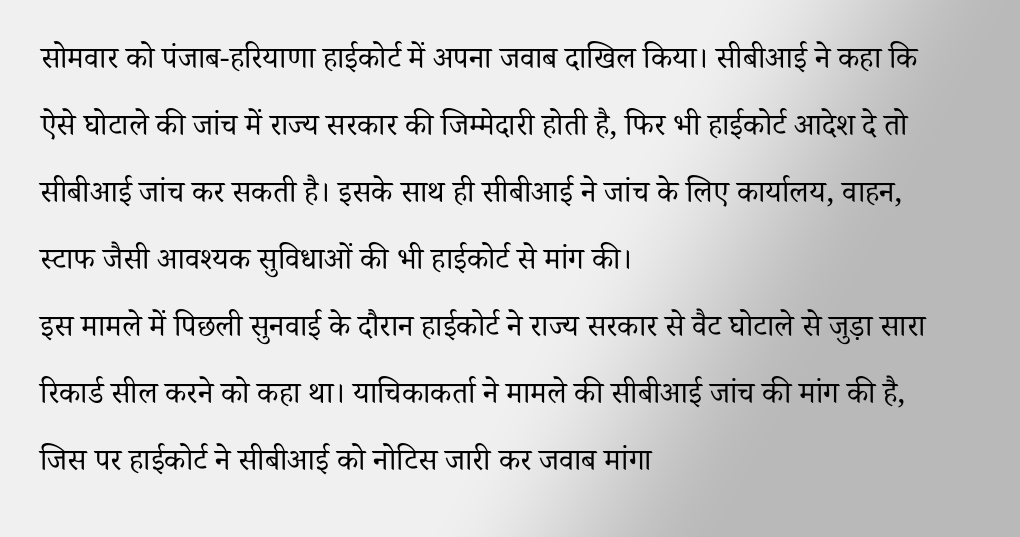सोमवार को पंजाब-हरियाणा हाईकोर्ट में अपना जवाब दाखिल किया। सीबीआई ने कहा कि ऐसे घोटाले की जांच में राज्य सरकार की जिम्मेदारी होती है, फिर भी हाईकोर्ट आदेश दे तो सीबीआई जांच कर सकती है। इसके साथ ही सीबीआई ने जांच के लिए कार्यालय, वाहन, स्टाफ जैसी आवश्यक सुविधाओं की भी हाईकोर्ट से मांग की।
इस मामले में पिछली सुनवाई के दौरान हाईकोर्ट ने राज्य सरकार से वैट घोटाले से जुड़ा सारा रिकार्ड सील करने को कहा था। याचिकाकर्ता ने मामले की सीबीआई जांच की मांग की है, जिस पर हाईकोर्ट ने सीबीआई को नोटिस जारी कर जवाब मांगा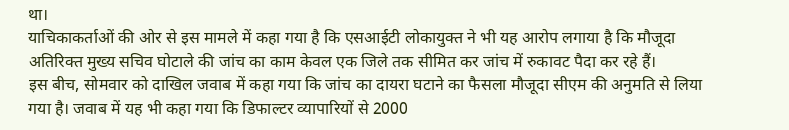था।
याचिकाकर्ताओं की ओर से इस मामले में कहा गया है कि एसआईटी लोकायुक्त ने भी यह आरोप लगाया है कि मौजूदा अतिरिक्त मुख्य सचिव घोटाले की जांच का काम केवल एक जिले तक सीमित कर जांच में रुकावट पैदा कर रहे हैं।
इस बीच, सोमवार को दाखिल जवाब में कहा गया कि जांच का दायरा घटाने का फैसला मौजूदा सीएम की अनुमति से लिया गया है। जवाब में यह भी कहा गया कि डिफाल्टर व्यापारियों से 2000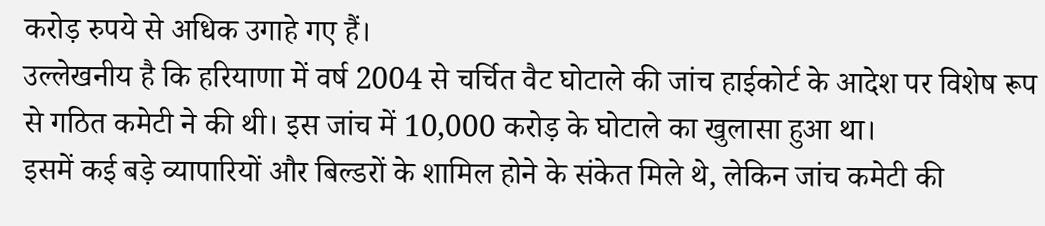करोड़ रुपये से अधिक उगाहे गए हैं।
उल्लेखनीय है कि हरियाणा में वर्ष 2004 से चर्चित वैट घोटाले की जांच हाईकोर्ट के आदेश पर विशेष रूप से गठित कमेटी ने की थी। इस जांच में 10,000 करोड़ के घोटाले का खुलासा हुआ था।
इसमें कई बड़े व्यापारियों और बिल्डरों के शामिल होने के संकेत मिले थे, लेकिन जांच कमेटी की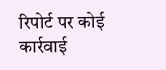रिपोर्ट पर कोई कार्रवाई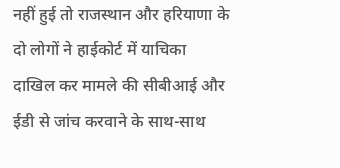नहीं हुई तो राजस्थान और हरियाणा के दो लोगों ने हाईकोर्ट में याचिका दाखिल कर मामले की सीबीआई और ईडी से जांच करवाने के साथ-साथ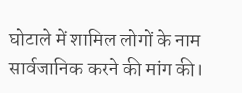घोटाले में शामिल लोगों के नाम सार्वजानिक करने की मांग की।